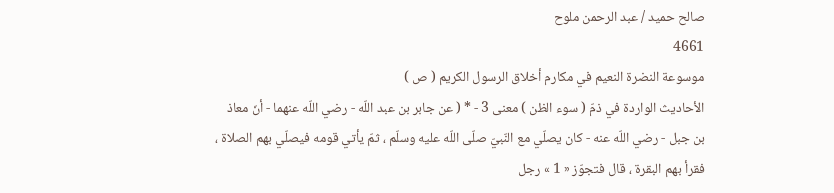صالح حميد / عبد الرحمن ملوح
4661
موسوعة النضرة النعيم في مكارم أخلاق الرسول الكريم ( ص )
الأحاديث الواردة في ذمّ ( سوء الظن ) معنى 3 - * ( عن جابر بن عبد اللّه - رضي اللّه عنهما - أنّ معاذ بن جبل - رضي اللّه عنه - كان يصلّي مع النّبيّ صلّى اللّه عليه وسلّم ، ثمّ يأتي قومه فيصلّي بهم الصلاة ، فقرأ بهم البقرة ، قال فتجوّز « 1 » رجل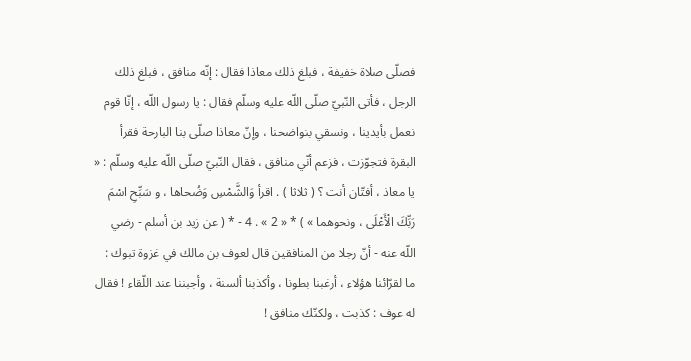فصلّى صلاة خفيفة ، فبلغ ذلك معاذا فقال : إنّه منافق ، فبلغ ذلك الرجل ، فأتى النّبيّ صلّى اللّه عليه وسلّم فقال : يا رسول اللّه ، إنّا قوم نعمل بأيدينا ، ونسقي بنواضحنا ، وإنّ معاذا صلّى بنا البارحة فقرأ البقرة فتجوّزت ، فزعم أنّي منافق ، فقال النّبيّ صلّى اللّه عليه وسلّم : « يا معاذ ، أفتّان أنت ؟ ( ثلاثا ) . اقرأ وَالشَّمْسِ وَضُحاها ، و سَبِّحِ اسْمَ رَبِّكَ الْأَعْلَى ، ونحوهما » ) * « 2 » . 4 - * ( عن زيد بن أسلم - رضي اللّه عنه - أنّ رجلا من المنافقين قال لعوف بن مالك في غزوة تبوك : ما لقرّائنا هؤلاء ، أرغبنا بطونا ، وأكذبنا ألسنة ، وأجبننا عند اللّقاء ! فقال له عوف : كذبت ، ولكنّك منافق !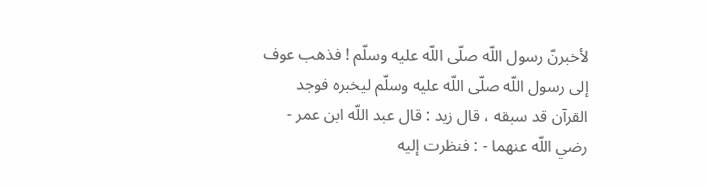لأخبرنّ رسول اللّه صلّى اللّه عليه وسلّم ! فذهب عوف إلى رسول اللّه صلّى اللّه عليه وسلّم ليخبره فوجد القرآن قد سبقه ، قال زيد : قال عبد اللّه ابن عمر - رضي اللّه عنهما - : فنظرت إليه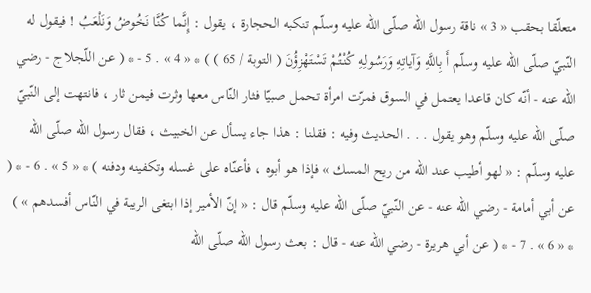متعلّقا بحقب « 3 » ناقة رسول اللّه صلّى اللّه عليه وسلّم تنكبه الحجارة ، يقول : إِنَّما كُنَّا نَخُوضُ وَنَلْعَبُ ! فيقول له النّبيّ صلّى اللّه عليه وسلّم أَ بِاللَّهِ وَآياتِهِ وَرَسُولِهِ كُنْتُمْ تَسْتَهْزِؤُنَ ( التوبة / 65 ) ) * « 4 » . 5 - * ( عن اللّجلاج - رضي اللّه عنه - أنّه كان قاعدا يعتمل في السوق فمرّت امرأة تحمل صبيّا فثار النّاس معها وثرت فيمن ثار ، فانتهت إلى النّبيّ صلّى اللّه عليه وسلّم وهو يقول . . . الحديث وفيه : فقلنا : هذا جاء يسأل عن الخبيث ، فقال رسول اللّه صلّى اللّه عليه وسلّم : « لهو أطيب عند اللّه من ريح المسك » فإذا هو أبوه ، فأعنّاه على غسله وتكفينه ودفنه ) * « 5 » . 6 - * ( عن أبي أمامة - رضي اللّه عنه - عن النّبيّ صلّى اللّه عليه وسلّم قال : « إنّ الأمير إذا ابتغى الريبة في النّاس أفسدهم » ) * « 6 » . 7 - * ( عن أبي هريرة - رضي اللّه عنه - قال : بعث رسول اللّه صلّى اللّه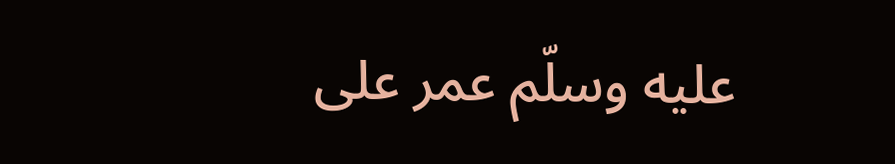عليه وسلّم عمر على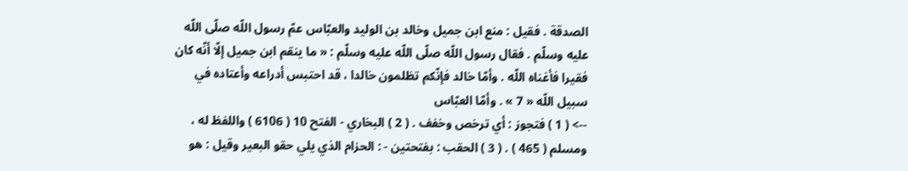الصدقة . فقيل : منع ابن جميل وخالد بن الوليد والعبّاس عمّ رسول اللّه صلّى اللّه عليه وسلّم . فقال رسول اللّه صلّى اللّه عليه وسلّم : « ما ينقم ابن جميل إلّا أنّه كان فقيرا فأغناه اللّه . وأمّا خالد فإنّكم تظلمون خالدا ، قد احتبس أدراعه وأعتاده في سبيل اللّه « 7 » . وأمّا العبّاس
--> ( 1 ) فتجوز : أي ترخص وخفف . ( 2 ) البخاري - الفتح 10 ( 6106 ) واللفظ له ، ومسلم ( 465 ) . ( 3 ) الحقب : بفتحتين - : الحزام الذي يلي حقو البعير وقيل : هو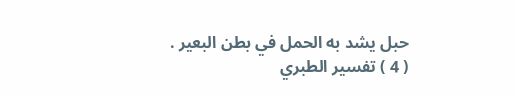حبل يشد به الحمل في بطن البعير . ( 4 ) تفسير الطبري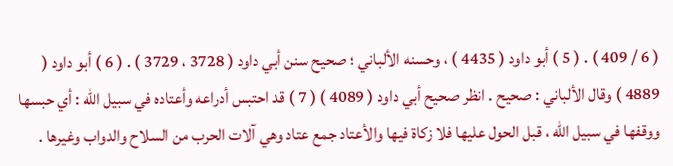( 6 / 409 ) . ( 5 ) أبو داود ( 4435 ) ، وحسنه الألباني ؛ صحيح سنن أبي داود ( 3728 ، 3729 ) . ( 6 ) أبو داود ( 4889 ) وقال الألباني : صحيح . انظر صحيح أبي داود ( 4089 ) ( 7 ) قد احتبس أدراعه وأعتاده في سبيل اللّه : أي حبسها ووقفها في سبيل اللّه ، قبل الحول عليها فلا زكاة فيها والأعتاد جمع عتاد وهي آلات الحرب من السلاح والدواب وغيرها .